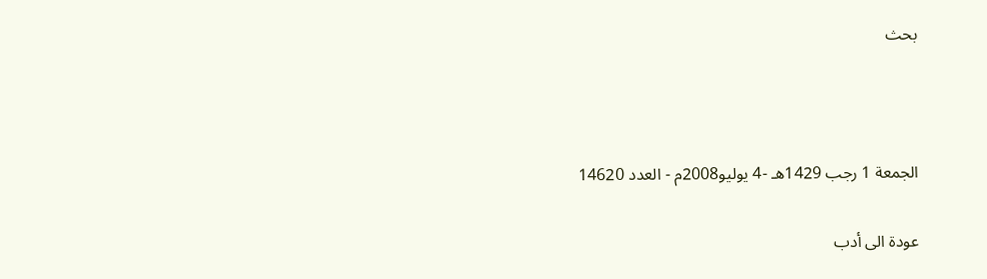بحث



الجمعة 1 رجب 1429هـ -4 يوليو2008م - العدد 14620

عودة الى أدب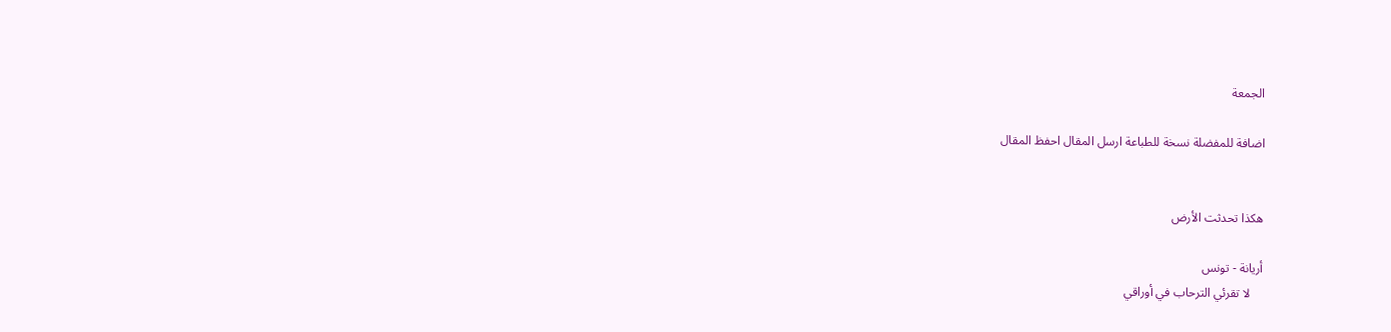الجمعة

اضافة للمفضلة نسخة للطباعة ارسل المقال احفظ المقال


هكذا تحدثت الأرض

أريانة - تونس
    لا تقرئي الترحاب في أوراقي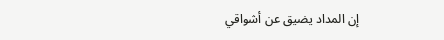إن المداد يضيق عن أشواقي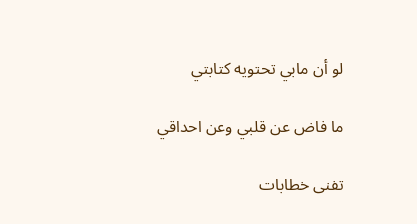لو أن مابي تحتويه كتابتي

ما فاض عن قلبي وعن احداقي

تفنى خطابات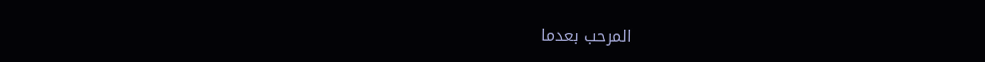المرحب بعدما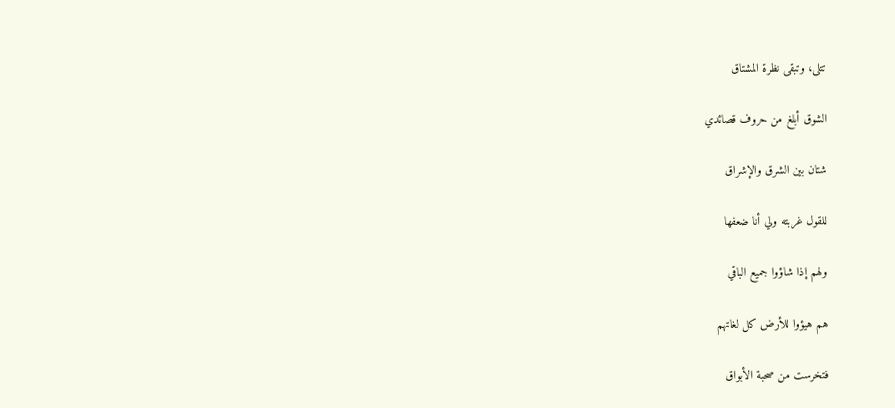تتلى، وتبقى نظرة المشتاق

الشوق أبلغ من حروف قصائدي

شتان بين الشرق والإشراق

للقول غربته ولي أنا ضعفها

ولهم إذا شاؤوا جميع الباقي

هم هيؤوا للأرض كل لغاتهم

فتخرست من صحبة الأبواق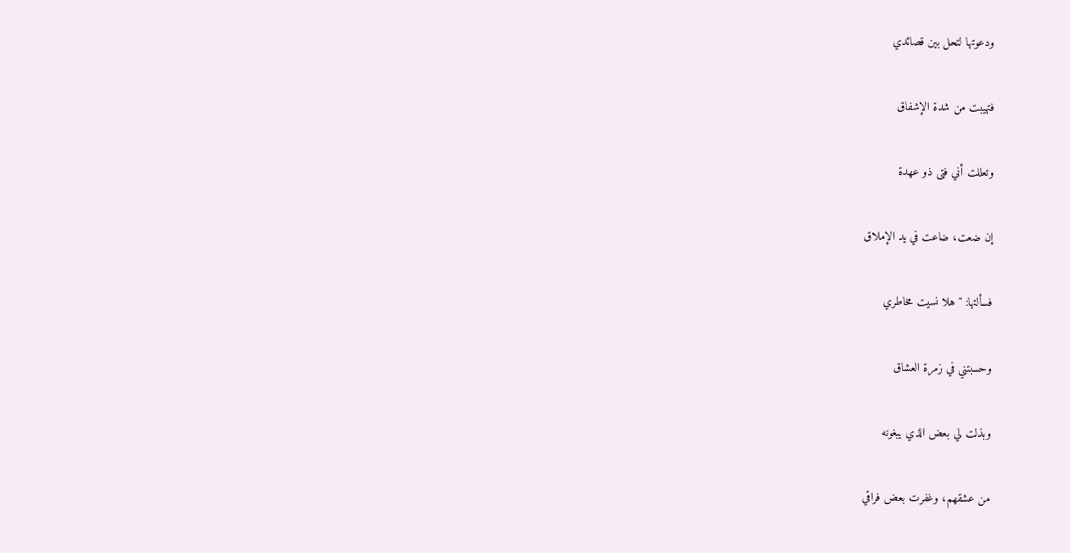ودعوتها لتحل بين قصائدي

فتهيبت من شدة الإشفاق

وتعللت أني فتى ذو عهدة

إن ضعت، ضاعت في يد الإملاق

فسألتها: "هلا نسيت مخاطري

وحسبتني في زمرة العشاق

وبذلت لي بعض الذي يبغونه

من عشقهم، وغفرت بعض فراقي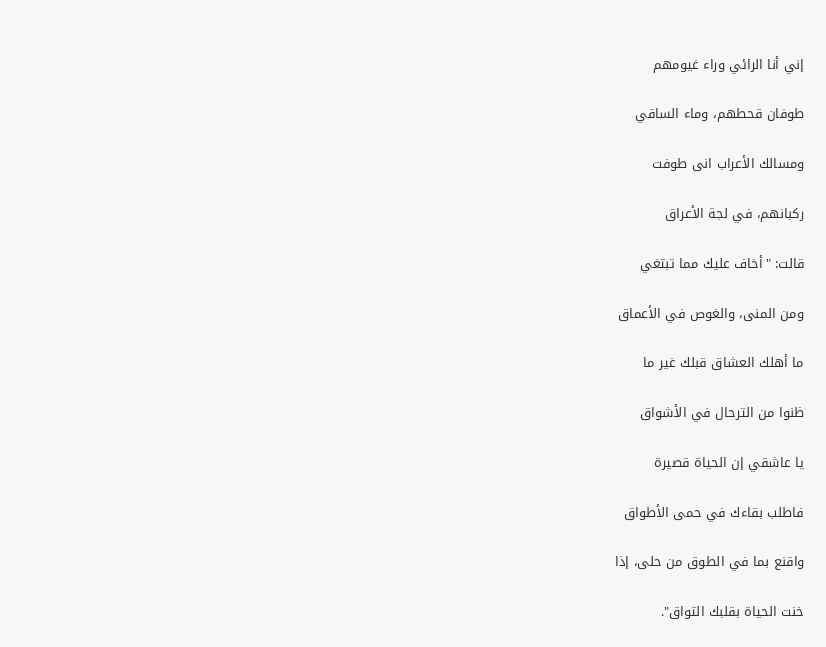إني أنا الرائي وراء غيومهم

طوفان قحطهم، وماء الساقي

ومسالك الأعراب انى طوفت

ركبانهم، في لجة الأعراق

قالت: "أخاف عليك مما تبتغي

ومن المنى، والغوص في الأعماق

ما أهلك العشاق قبلك غير ما

ظنوا من الترحال في الأشواق

يا عاشقي إن الحياة قصيرة

فاطلب بقاءك في حمى الأطواق

واقنع بما في الطوق من حلى، إذا

خنت الحياة بقلبك التواق".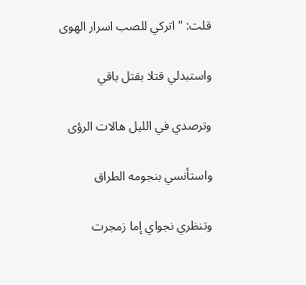قلت: "اتركي للصب اسرار الهوى

واستبدلي قتلا بقتل باقي

وترصدي في الليل هالات الرؤى

واستأنسي بنجومه الطراق

وتنظري نجواي إما زمجرت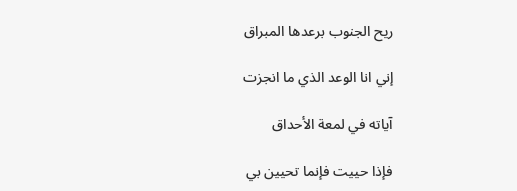ريح الجنوب برعدها المبراق

إني انا الوعد الذي ما انجزت

آياته في لمعة الأحداق

فإذا حييت فإنما تحيين بي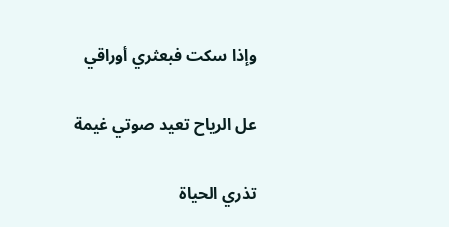وإذا سكت فبعثري أوراقي

عل الرياح تعيد صوتي غيمة

تذري الحياة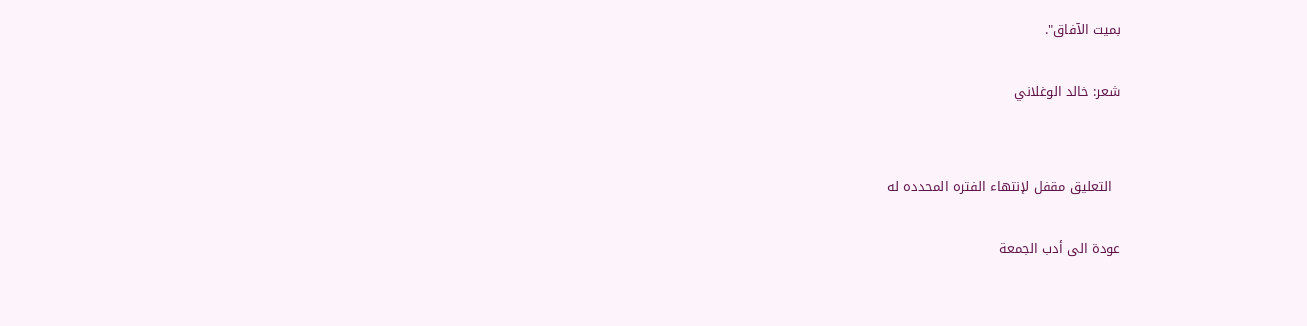بميت الآفاق".

شعر: خالد الوغلاني


  التعليق مقفل لإنتهاء الفتره المحدده له

عودة الى أدب الجمعة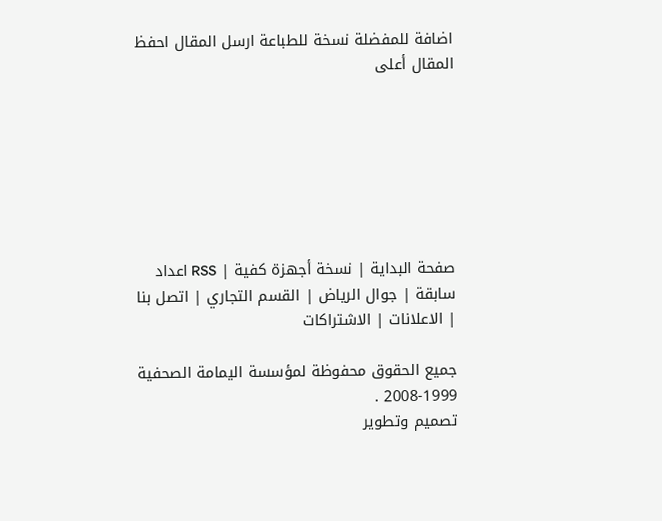اضافة للمفضلة نسخة للطباعة ارسل المقال احفظ المقال أعلى







صفحة البداية | نسخة أجهزة كفية | RSS اعداد سابقة | جوال الرياض | القسم التجاري | اتصل بنا | الاعلانات | الاشتراكات

جميع الحقوق محفوظة لمؤسسة اليمامة الصحفية 1999-2008 .
تصميم وتطوير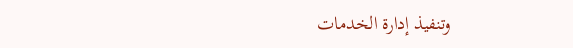وتنفيذ إدارة الخدمات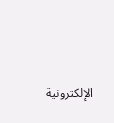الإلكترونية